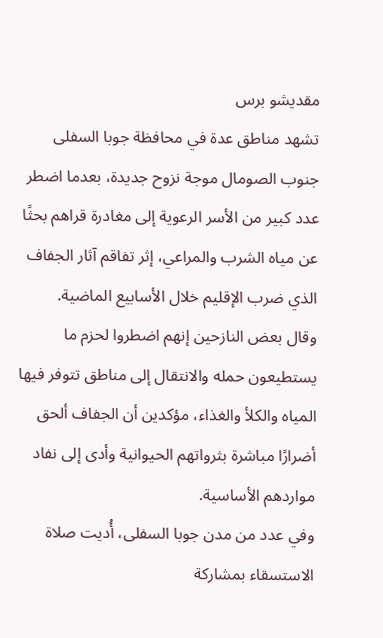مقديشو برس
تشهد مناطق عدة في محافظة جوبا السفلى جنوب الصومال موجة نزوح جديدة، بعدما اضطر عدد كبير من الأسر الرعوية إلى مغادرة قراهم بحثًا عن مياه الشرب والمراعي، إثر تفاقم آثار الجفاف الذي ضرب الإقليم خلال الأسابيع الماضية.
وقال بعض النازحين إنهم اضطروا لحزم ما يستطيعون حمله والانتقال إلى مناطق تتوفر فيها المياه والكلأ والغذاء، مؤكدين أن الجفاف ألحق أضرارًا مباشرة بثرواتهم الحيوانية وأدى إلى نفاد مواردهم الأساسية.
وفي عدد من مدن جوبا السفلى، أُديت صلاة الاستسقاء بمشاركة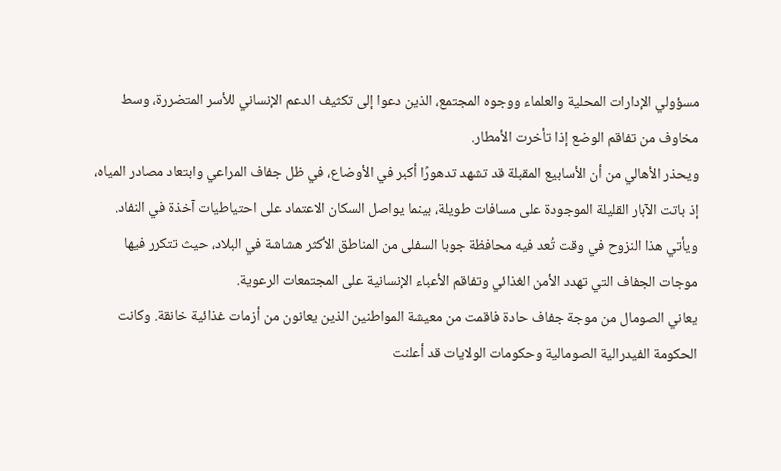مسؤولي الإدارات المحلية والعلماء ووجوه المجتمع، الذين دعوا إلى تكثيف الدعم الإنساني للأسر المتضررة، وسط مخاوف من تفاقم الوضع إذا تأخرت الأمطار.
ويحذر الأهالي من أن الأسابيع المقبلة قد تشهد تدهورًا أكبر في الأوضاع، في ظل جفاف المراعي وابتعاد مصادر المياه، إذ باتت الآبار القليلة الموجودة على مسافات طويلة، بينما يواصل السكان الاعتماد على احتياطيات آخذة في النفاد.
ويأتي هذا النزوح في وقت تُعد فيه محافظة جوبا السفلى من المناطق الأكثر هشاشة في البلاد، حيث تتكرر فيها موجات الجفاف التي تهدد الأمن الغذائي وتفاقم الأعباء الإنسانية على المجتمعات الرعوية.
يعاني الصومال من موجة جفاف حادة فاقمت من معيشة المواطنين الذين يعانون من أزمات غذائية خانقة. وكانت الحكومة الفيدرالية الصومالية وحكومات الولايات قد أعلنت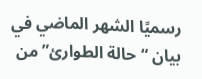رسميًا الشهر الماضي في بيان “حالة الطوارئ” من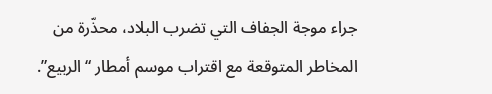جراء موجة الجفاف التي تضرب البلاد، محذّرة من المخاطر المتوقعة مع اقتراب موسم أمطار “الربيع”.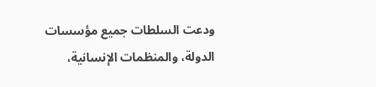ودعت السلطات جميع مؤسسات الدولة، والمنظمات الإنسانية،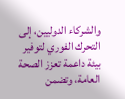والشركاء الدوليين، إلى التحرك الفوري لتوفير بيئة داعمة تعزز الصحة العامة، وتضمن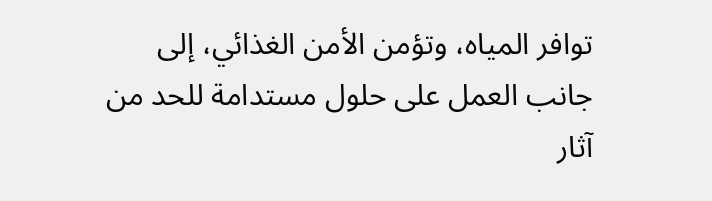توافر المياه، وتؤمن الأمن الغذائي، إلى جانب العمل على حلول مستدامة للحد من آثار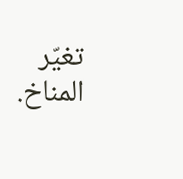تغيّر المناخ.